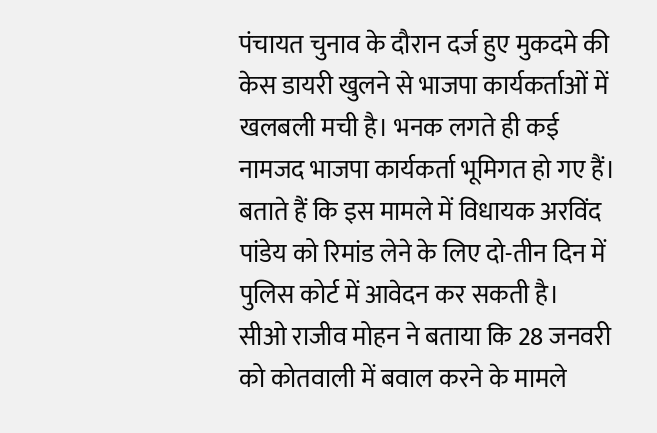पंचायत चुनाव के दौरान दर्ज हुए मुकदमे की केस डायरी खुलने से भाजपा कार्यकर्ताओं में खलबली मची है। भनक लगते ही कई नामजद भाजपा कार्यकर्ता भूमिगत हो गए हैं। बताते हैं कि इस मामले में विधायक अरविंद पांडेय को रिमांड लेने के लिए दो-तीन दिन में पुलिस कोर्ट में आवेदन कर सकती है।
सीओ राजीव मोहन ने बताया कि 28 जनवरी को कोतवाली में बवाल करने के मामले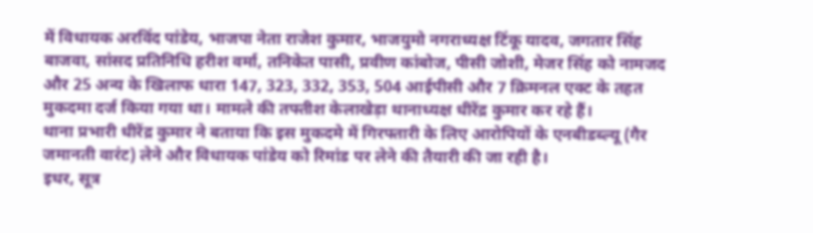में विधायक अरविंद पांडेय, भाजपा नेता राजेश कुमार, भाजयुमो नगराध्यक्ष टिंकू यादव, जगतार सिंह बाजवा, सांसद प्रतिनिधि हरीश वर्मा, तनिकेत पासी, प्रवीण कांबोज, पीसी जोशी, मेजर सिंह को नामजद और 25 अन्य के खिलाफ धारा 147, 323, 332, 353, 504 आईपीसी और 7 क्रिमनल एक्ट के तहत मुकदमा दर्ज किया गया था। मामले की तफ्तीश केलाखेड़ा थानाध्यक्ष धीरेंद्र कुमार कर रहे हैं।
थाना प्रभारी धीरेंद्र कुमार ने बताया कि इस मुकदमे में गिरफ्तारी के लिए आरोपियों के एनबीडब्ल्यू (गैर जमानती वारंट) लेने और विधायक पांडेय को रिमांड पर लेने की तैयारी की जा रही है।
इधर, सूत्र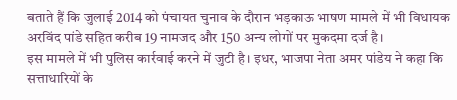बताते हैं कि जुलाई 2014 को पंचायत चुनाव के दौरान भड़काऊ भाषण मामले में भी विधायक अरविंद पांडे सहित करीब 19 नामजद और 150 अन्य लोगों पर मुकदमा दर्ज है।
इस मामले में भी पुलिस कार्रवाई करने में जुटी है। इधर, भाजपा नेता अमर पांडेय ने कहा कि सत्ताधारियों के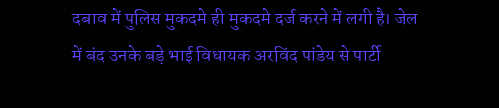दबाव में पुलिस मुकदमे ही मुकदमे दर्ज करने में लगी है। जेल में बंद उनके बड़े भाई विधायक अरविंद पांडेय से पार्टी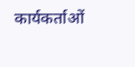कार्यकर्ताओं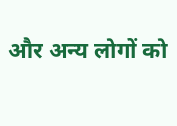और अन्य लोगों को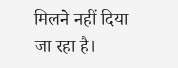मिलने नहीं दिया जा रहा है।